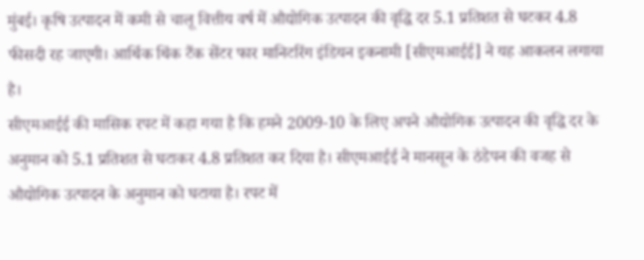मुंबई। कृषि उत्पादन में कमी से चालू वित्तीय वर्ष में औद्योगिक उत्पादन की वृद्धि दर 5.1 प्रतिशत से घटकर 4.8 फीसदी रह जाएगी। आर्थिक थिंक टैंक सेंटर फार मानिटरिंग इंडियन इकनामी [सीएमआईई] ने यह आकलन लगाया है।
सीएमआईई की मासिक रपट में कहा गया है कि हमने 2009-10 के लिए अपने औद्योगिक उत्पादन की वृद्धि दर के अनुमान को 5.1 प्रतिशत से घटाकर 4.8 प्रतिशत कर दिया है। सीएमआईई ने मानसून के ठंडेपन की वजह से औद्योगिक उत्पादन के अनुमान को घटाया है। रपट में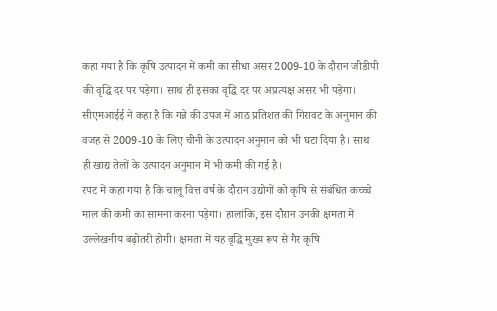कहा गया है कि कृषि उत्पादन में कमी का सीधा असर 2009-10 के दौरान जीडीपी की वृद्धि दर पर पड़ेगा। साथ ही इसका वृद्धि दर पर अप्रत्यक्ष असर भी पड़ेगा।
सीएमआईई ने कहा है कि गन्ने की उपज में आठ प्रतिशत की गिरावट के अनुमान की वजह से 2009-10 के लिए चीनी के उत्पादन अनुमान को भी घटा दिया है। साथ ही खाद्य तेलों के उत्पादन अनुमान में भी कमी की गई है।
रपट में कहा गया है कि चालू वित्त वर्ष के दौरान उद्योगों को कृषि से संबंधित कच्च्चे माल की कमी का सामना करना पड़ेगा। हालांकि, इस दौरान उनकी क्षमता में उल्लेखनीय बढ़ोतरी होगी। क्षमता में यह वृद्धि मुख्य रूप से गैर कृषि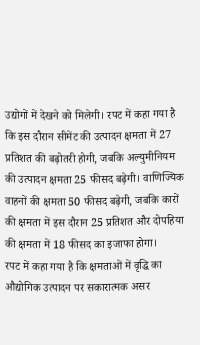उद्योगों में देखने को मिलेगी। रपट में कहा गया है कि इस दौरान सीमेंट की उत्पादन क्षमता में 27 प्रतिशत की बढ़ोतरी होगी, जबकि अल्युमीनियम की उत्पादन क्षमता 25 फीसद बढ़ेगी। वाणिज्यिक वाहनों की क्षमता 50 फीसद बढ़ेगी, जबकि कारों की क्षमता में इस दौरान 25 प्रतिशत और दोपहिया की क्षमता में 18 फीसद का इजाफा होगा।
रपट में कहा गया है कि क्षमताओं में वृद्धि का औद्योगिक उत्पादन पर सकारात्मक असर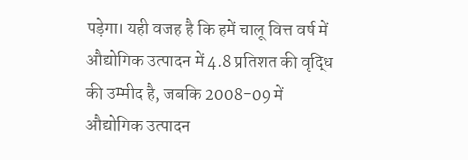पड़ेगा। यही वजह है कि हमें चालू वित्त वर्ष में औद्योगिक उत्पादन में 4.8 प्रतिशत की वृद्धि की उम्मीद है, जबकि 2008-09 में औद्योगिक उत्पादन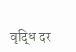वृद्धि दर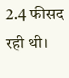2.4 फीसद रही थी।